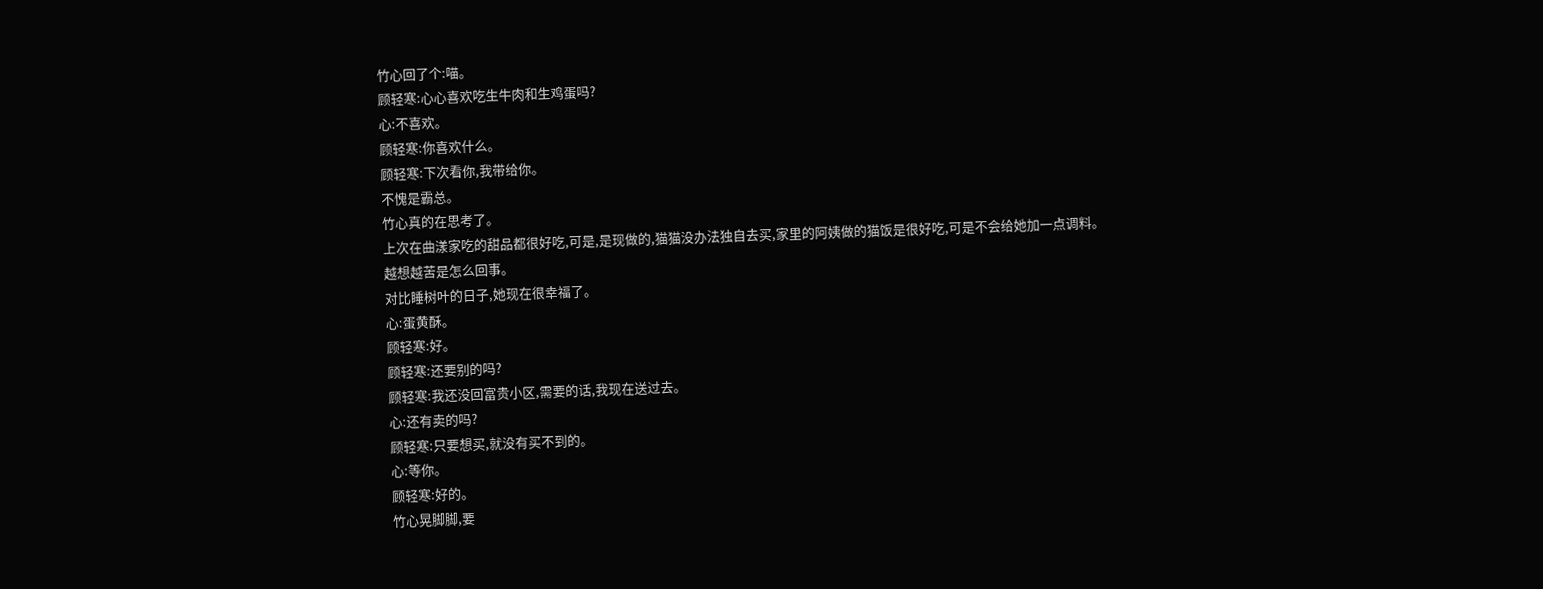竹心回了个:喵。
顾轻寒:心心喜欢吃生牛肉和生鸡蛋吗?
心:不喜欢。
顾轻寒:你喜欢什么。
顾轻寒:下次看你,我带给你。
不愧是霸总。
竹心真的在思考了。
上次在曲漾家吃的甜品都很好吃,可是,是现做的,猫猫没办法独自去买,家里的阿姨做的猫饭是很好吃,可是不会给她加一点调料。
越想越苦是怎么回事。
对比睡树叶的日子,她现在很幸福了。
心:蛋黄酥。
顾轻寒:好。
顾轻寒:还要别的吗?
顾轻寒:我还没回富贵小区,需要的话,我现在送过去。
心:还有卖的吗?
顾轻寒:只要想买,就没有买不到的。
心:等你。
顾轻寒:好的。
竹心晃脚脚,要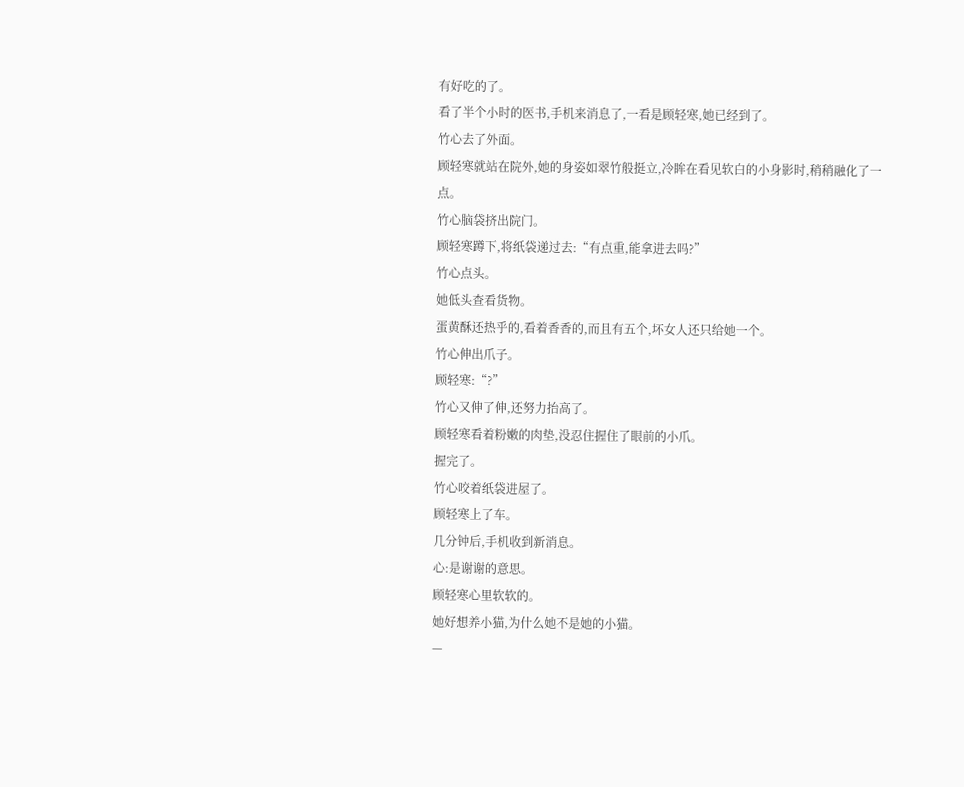有好吃的了。
看了半个小时的医书,手机来消息了,一看是顾轻寒,她已经到了。
竹心去了外面。
顾轻寒就站在院外,她的身姿如翠竹般挺立,冷眸在看见软白的小身影时,稍稍融化了一点。
竹心脑袋挤出院门。
顾轻寒蹲下,将纸袋递过去:“有点重,能拿进去吗?”
竹心点头。
她低头查看货物。
蛋黄酥还热乎的,看着香香的,而且有五个,坏女人还只给她一个。
竹心伸出爪子。
顾轻寒:“?”
竹心又伸了伸,还努力抬高了。
顾轻寒看着粉嫩的肉垫,没忍住握住了眼前的小爪。
握完了。
竹心咬着纸袋进屋了。
顾轻寒上了车。
几分钟后,手机收到新消息。
心:是谢谢的意思。
顾轻寒心里软软的。
她好想养小猫,为什么她不是她的小猫。
—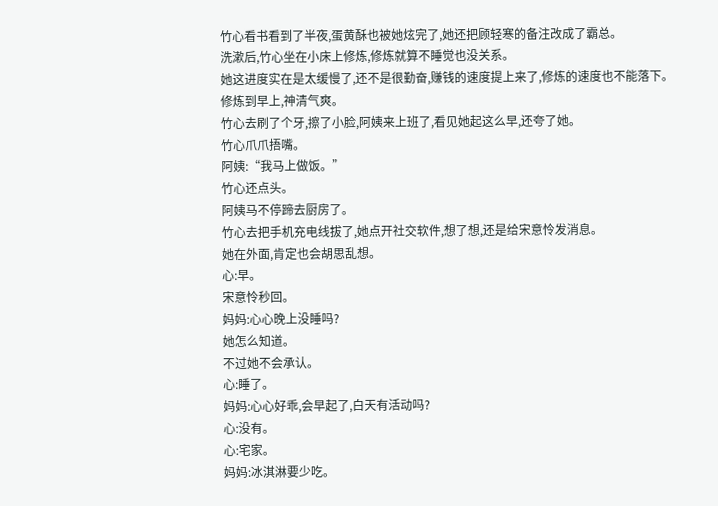竹心看书看到了半夜,蛋黄酥也被她炫完了,她还把顾轻寒的备注改成了霸总。
洗漱后,竹心坐在小床上修炼,修炼就算不睡觉也没关系。
她这进度实在是太缓慢了,还不是很勤奋,赚钱的速度提上来了,修炼的速度也不能落下。
修炼到早上,神清气爽。
竹心去刷了个牙,擦了小脸,阿姨来上班了,看见她起这么早,还夸了她。
竹心爪爪捂嘴。
阿姨:“我马上做饭。”
竹心还点头。
阿姨马不停蹄去厨房了。
竹心去把手机充电线拔了,她点开社交软件,想了想,还是给宋意怜发消息。
她在外面,肯定也会胡思乱想。
心:早。
宋意怜秒回。
妈妈:心心晚上没睡吗?
她怎么知道。
不过她不会承认。
心:睡了。
妈妈:心心好乖,会早起了,白天有活动吗?
心:没有。
心:宅家。
妈妈:冰淇淋要少吃。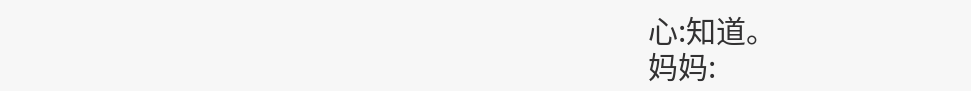心:知道。
妈妈: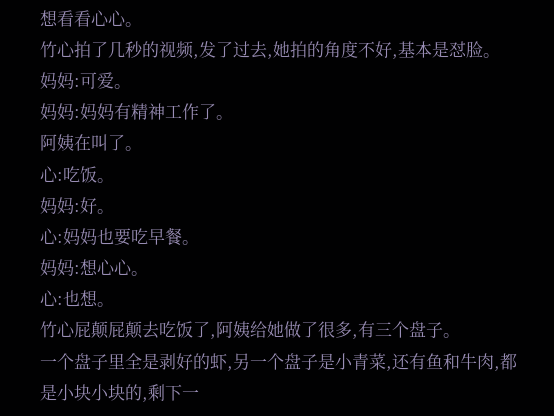想看看心心。
竹心拍了几秒的视频,发了过去,她拍的角度不好,基本是怼脸。
妈妈:可爱。
妈妈:妈妈有精神工作了。
阿姨在叫了。
心:吃饭。
妈妈:好。
心:妈妈也要吃早餐。
妈妈:想心心。
心:也想。
竹心屁颠屁颠去吃饭了,阿姨给她做了很多,有三个盘子。
一个盘子里全是剥好的虾,另一个盘子是小青菜,还有鱼和牛肉,都是小块小块的,剩下一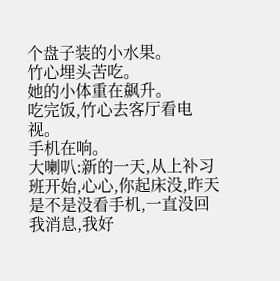个盘子装的小水果。
竹心埋头苦吃。
她的小体重在飙升。
吃完饭,竹心去客厅看电视。
手机在响。
大喇叭:新的一天,从上补习班开始,心心,你起床没,昨天是不是没看手机,一直没回我消息,我好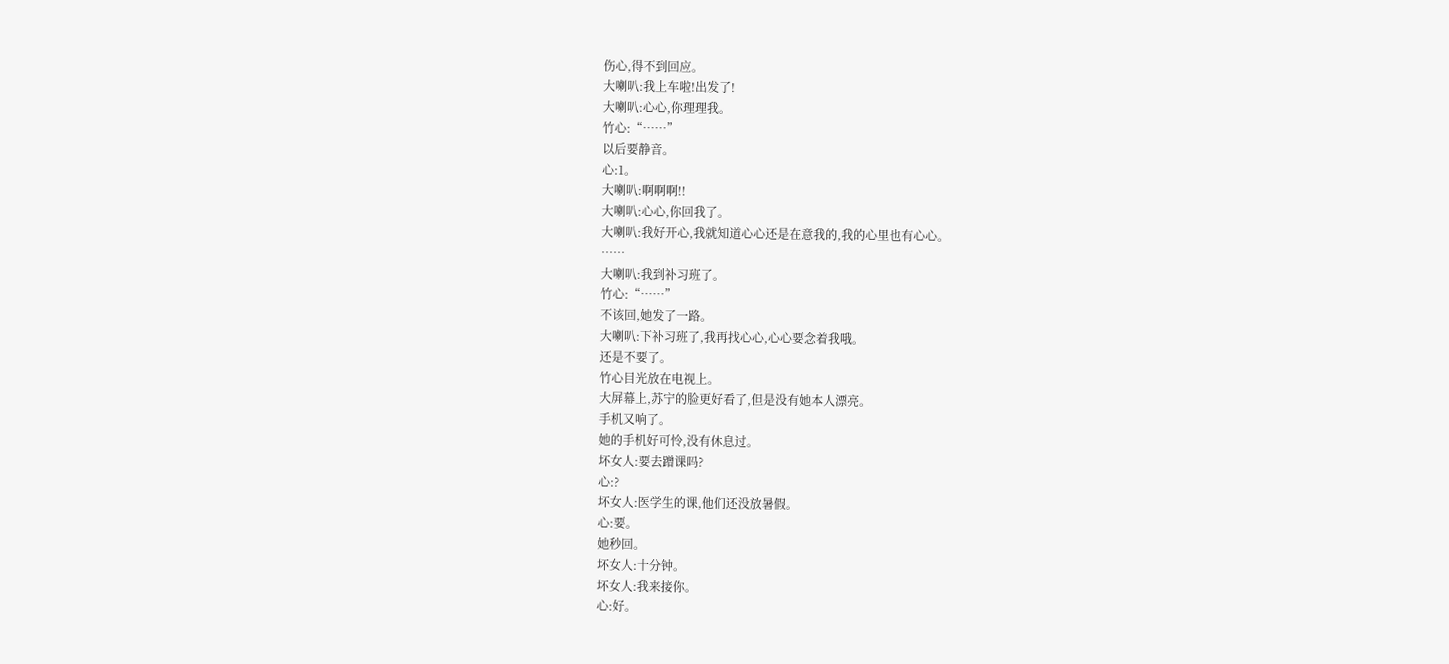伤心,得不到回应。
大喇叭:我上车啦!出发了!
大喇叭:心心,你理理我。
竹心:“……”
以后要静音。
心:1。
大喇叭:啊啊啊!!
大喇叭:心心,你回我了。
大喇叭:我好开心,我就知道心心还是在意我的,我的心里也有心心。
……
大喇叭:我到补习班了。
竹心:“……”
不该回,她发了一路。
大喇叭:下补习班了,我再找心心,心心要念着我哦。
还是不要了。
竹心目光放在电视上。
大屏幕上,苏宁的脸更好看了,但是没有她本人漂亮。
手机又响了。
她的手机好可怜,没有休息过。
坏女人:要去蹭课吗?
心:?
坏女人:医学生的课,他们还没放暑假。
心:要。
她秒回。
坏女人:十分钟。
坏女人:我来接你。
心:好。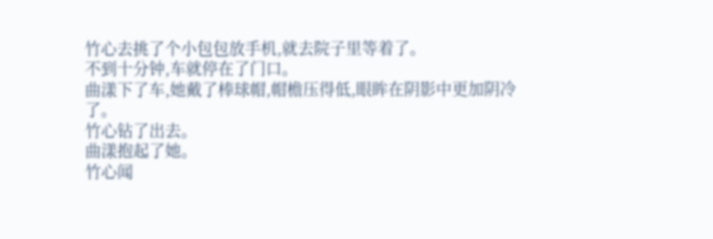竹心去挑了个小包包放手机,就去院子里等着了。
不到十分钟,车就停在了门口。
曲漾下了车,她戴了棒球帽,帽檐压得低,眼眸在阴影中更加阴冷了。
竹心钻了出去。
曲漾抱起了她。
竹心闻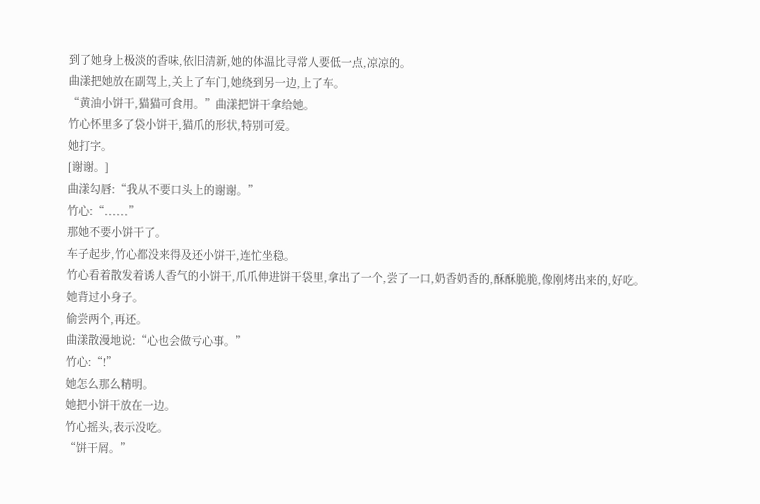到了她身上极淡的香味,依旧清新,她的体温比寻常人要低一点,凉凉的。
曲漾把她放在副驾上,关上了车门,她绕到另一边,上了车。
“黄油小饼干,猫猫可食用。”曲漾把饼干拿给她。
竹心怀里多了袋小饼干,猫爪的形状,特别可爱。
她打字。
[谢谢。]
曲漾勾唇:“我从不要口头上的谢谢。”
竹心:“......”
那她不要小饼干了。
车子起步,竹心都没来得及还小饼干,连忙坐稳。
竹心看着散发着诱人香气的小饼干,爪爪伸进饼干袋里,拿出了一个,尝了一口,奶香奶香的,酥酥脆脆,像刚烤出来的,好吃。
她背过小身子。
偷尝两个,再还。
曲漾散漫地说:“心也会做亏心事。”
竹心:“!”
她怎么那么精明。
她把小饼干放在一边。
竹心摇头,表示没吃。
“饼干屑。”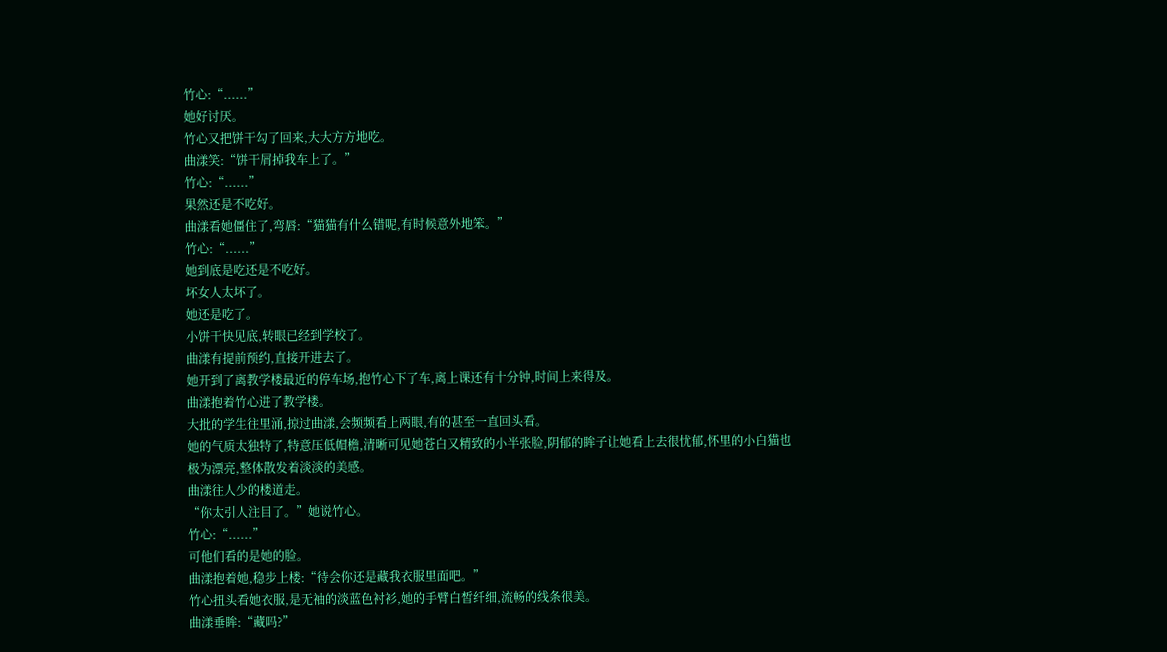竹心:“......”
她好讨厌。
竹心又把饼干勾了回来,大大方方地吃。
曲漾笑:“饼干屑掉我车上了。”
竹心:“......”
果然还是不吃好。
曲漾看她僵住了,弯唇:“猫猫有什么错呢,有时候意外地笨。”
竹心:“......”
她到底是吃还是不吃好。
坏女人太坏了。
她还是吃了。
小饼干快见底,转眼已经到学校了。
曲漾有提前预约,直接开进去了。
她开到了离教学楼最近的停车场,抱竹心下了车,离上课还有十分钟,时间上来得及。
曲漾抱着竹心进了教学楼。
大批的学生往里涌,掠过曲漾,会频频看上两眼,有的甚至一直回头看。
她的气质太独特了,特意压低帽檐,清晰可见她苍白又精致的小半张脸,阴郁的眸子让她看上去很忧郁,怀里的小白猫也极为漂亮,整体散发着淡淡的美感。
曲漾往人少的楼道走。
“你太引人注目了。”她说竹心。
竹心:“......”
可他们看的是她的脸。
曲漾抱着她,稳步上楼:“待会你还是藏我衣服里面吧。”
竹心扭头看她衣服,是无袖的淡蓝色衬衫,她的手臂白皙纤细,流畅的线条很美。
曲漾垂眸:“藏吗?”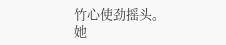竹心使劲摇头。
她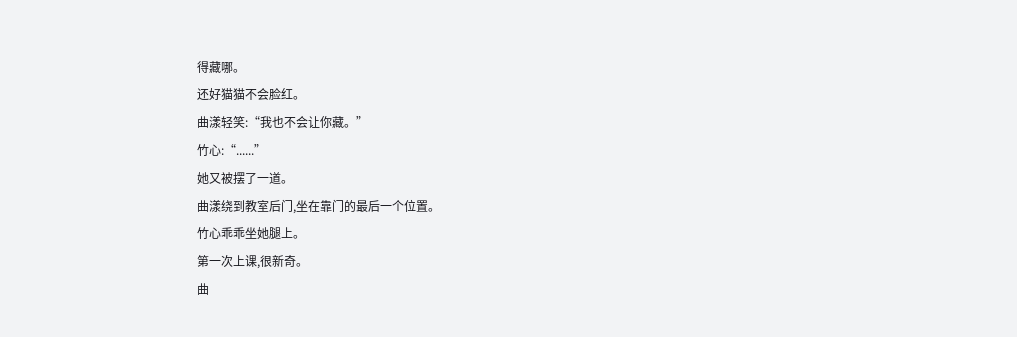得藏哪。
还好猫猫不会脸红。
曲漾轻笑:“我也不会让你藏。”
竹心:“......”
她又被摆了一道。
曲漾绕到教室后门,坐在靠门的最后一个位置。
竹心乖乖坐她腿上。
第一次上课,很新奇。
曲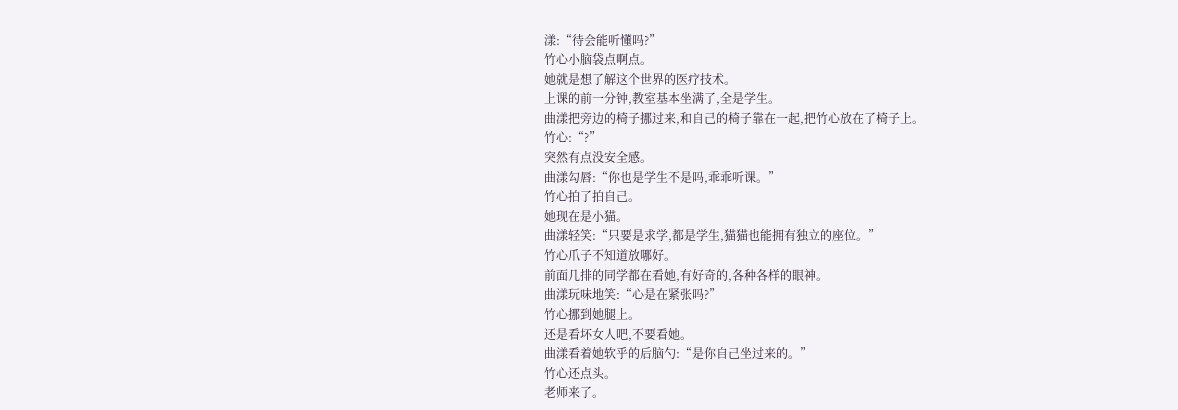漾:“待会能听懂吗?”
竹心小脑袋点啊点。
她就是想了解这个世界的医疗技术。
上课的前一分钟,教室基本坐满了,全是学生。
曲漾把旁边的椅子挪过来,和自己的椅子靠在一起,把竹心放在了椅子上。
竹心:“?”
突然有点没安全感。
曲漾勾唇:“你也是学生不是吗,乖乖听课。”
竹心拍了拍自己。
她现在是小猫。
曲漾轻笑:“只要是求学,都是学生,猫猫也能拥有独立的座位。”
竹心爪子不知道放哪好。
前面几排的同学都在看她,有好奇的,各种各样的眼神。
曲漾玩味地笑:“心是在紧张吗?”
竹心挪到她腿上。
还是看坏女人吧,不要看她。
曲漾看着她软乎的后脑勺:“是你自己坐过来的。”
竹心还点头。
老师来了。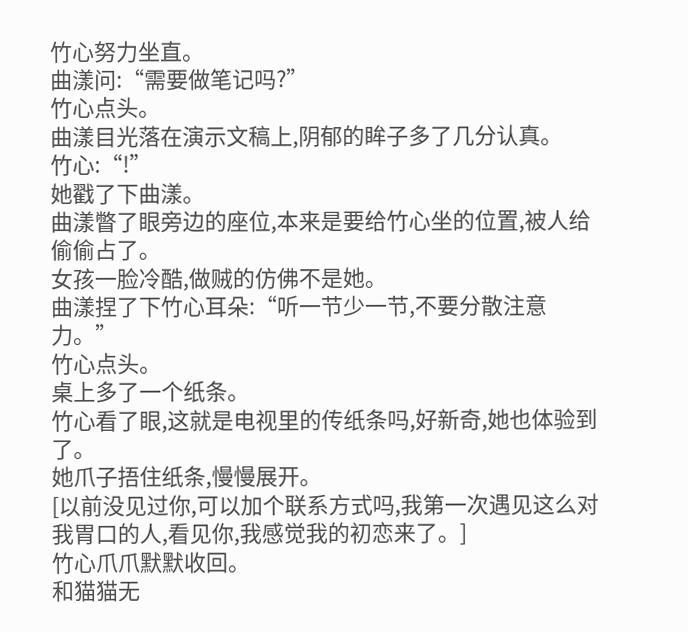竹心努力坐直。
曲漾问:“需要做笔记吗?”
竹心点头。
曲漾目光落在演示文稿上,阴郁的眸子多了几分认真。
竹心:“!”
她戳了下曲漾。
曲漾瞥了眼旁边的座位,本来是要给竹心坐的位置,被人给偷偷占了。
女孩一脸冷酷,做贼的仿佛不是她。
曲漾捏了下竹心耳朵:“听一节少一节,不要分散注意力。”
竹心点头。
桌上多了一个纸条。
竹心看了眼,这就是电视里的传纸条吗,好新奇,她也体验到了。
她爪子捂住纸条,慢慢展开。
[以前没见过你,可以加个联系方式吗,我第一次遇见这么对我胃口的人,看见你,我感觉我的初恋来了。]
竹心爪爪默默收回。
和猫猫无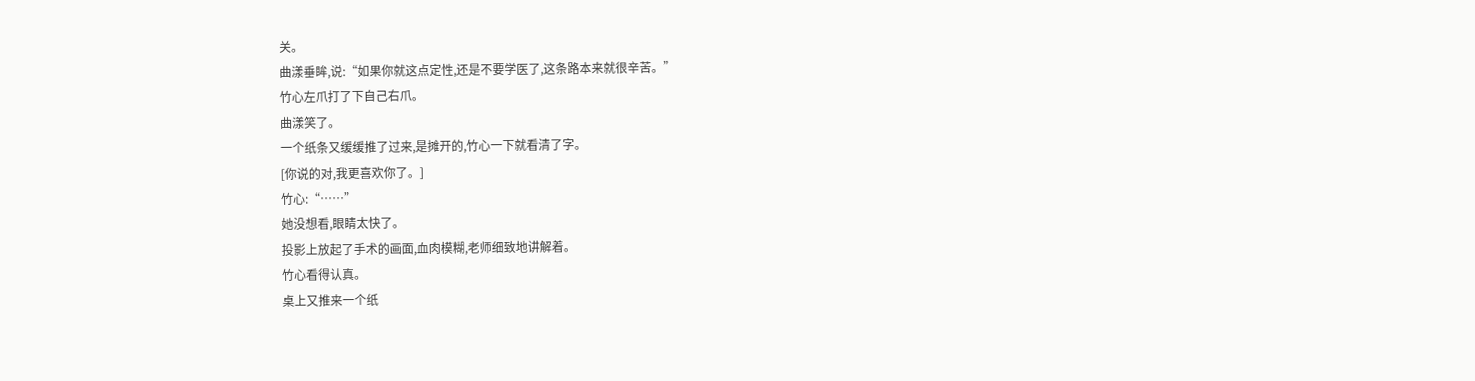关。
曲漾垂眸,说:“如果你就这点定性,还是不要学医了,这条路本来就很辛苦。”
竹心左爪打了下自己右爪。
曲漾笑了。
一个纸条又缓缓推了过来,是摊开的,竹心一下就看清了字。
[你说的对,我更喜欢你了。]
竹心:“……”
她没想看,眼睛太快了。
投影上放起了手术的画面,血肉模糊,老师细致地讲解着。
竹心看得认真。
桌上又推来一个纸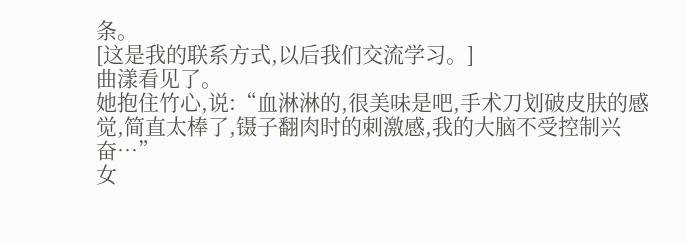条。
[这是我的联系方式,以后我们交流学习。]
曲漾看见了。
她抱住竹心,说:“血淋淋的,很美味是吧,手术刀划破皮肤的感觉,简直太棒了,镊子翻肉时的刺激感,我的大脑不受控制兴奋…”
女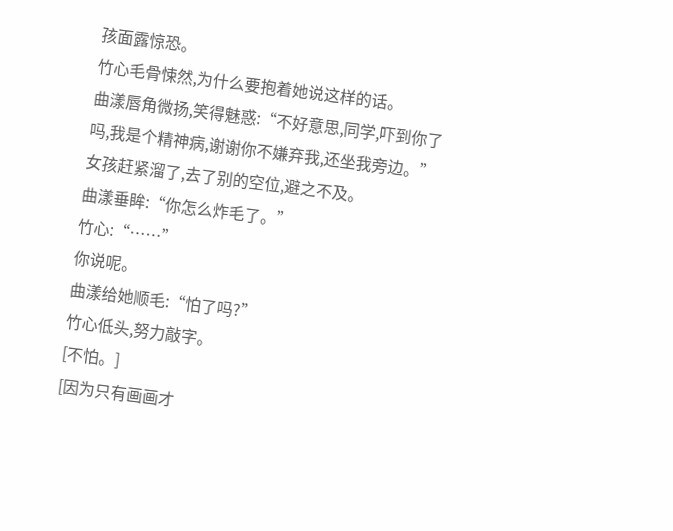孩面露惊恐。
竹心毛骨悚然,为什么要抱着她说这样的话。
曲漾唇角微扬,笑得魅惑:“不好意思,同学,吓到你了吗,我是个精神病,谢谢你不嫌弃我,还坐我旁边。”
女孩赶紧溜了,去了别的空位,避之不及。
曲漾垂眸:“你怎么炸毛了。”
竹心:“……”
你说呢。
曲漾给她顺毛:“怕了吗?”
竹心低头,努力敲字。
[不怕。]
[因为只有画画才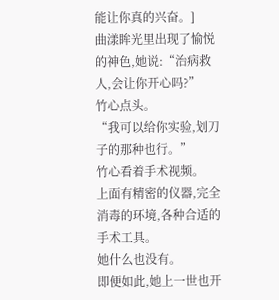能让你真的兴奋。]
曲漾眸光里出现了愉悦的神色,她说:“治病救人,会让你开心吗?”
竹心点头。
“我可以给你实验,划刀子的那种也行。”
竹心看着手术视频。
上面有精密的仪器,完全消毒的环境,各种合适的手术工具。
她什么也没有。
即便如此,她上一世也开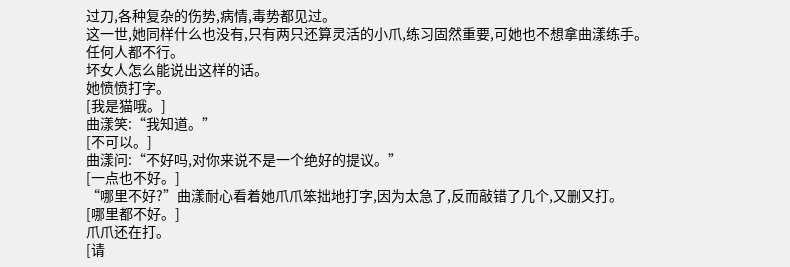过刀,各种复杂的伤势,病情,毒势都见过。
这一世,她同样什么也没有,只有两只还算灵活的小爪,练习固然重要,可她也不想拿曲漾练手。
任何人都不行。
坏女人怎么能说出这样的话。
她愤愤打字。
[我是猫哦。]
曲漾笑:“我知道。”
[不可以。]
曲漾问:“不好吗,对你来说不是一个绝好的提议。”
[一点也不好。]
“哪里不好?”曲漾耐心看着她爪爪笨拙地打字,因为太急了,反而敲错了几个,又删又打。
[哪里都不好。]
爪爪还在打。
[请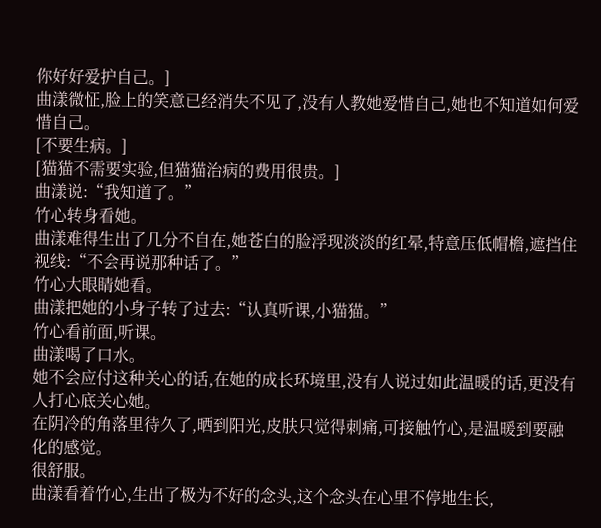你好好爱护自己。]
曲漾微怔,脸上的笑意已经消失不见了,没有人教她爱惜自己,她也不知道如何爱惜自己。
[不要生病。]
[猫猫不需要实验,但猫猫治病的费用很贵。]
曲漾说:“我知道了。”
竹心转身看她。
曲漾难得生出了几分不自在,她苍白的脸浮现淡淡的红晕,特意压低帽檐,遮挡住视线:“不会再说那种话了。”
竹心大眼睛她看。
曲漾把她的小身子转了过去:“认真听课,小猫猫。”
竹心看前面,听课。
曲漾喝了口水。
她不会应付这种关心的话,在她的成长环境里,没有人说过如此温暖的话,更没有人打心底关心她。
在阴冷的角落里待久了,晒到阳光,皮肤只觉得刺痛,可接触竹心,是温暖到要融化的感觉。
很舒服。
曲漾看着竹心,生出了极为不好的念头,这个念头在心里不停地生长,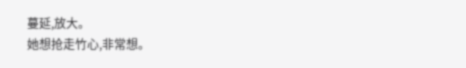蔓延,放大。
她想抢走竹心,非常想。